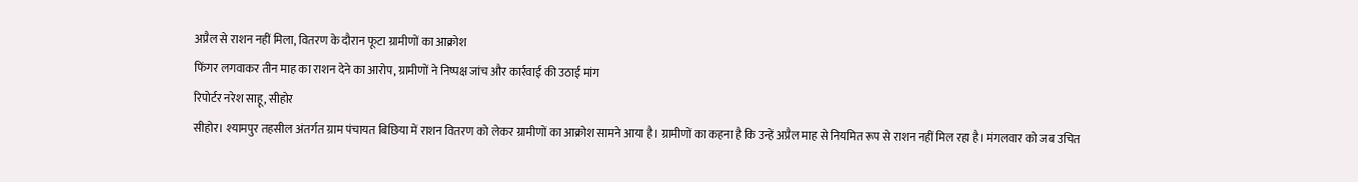अप्रैल से राशन नहीं मिला, वितरण के दौरान फूटा ग्रामीणों का आक्रोश
फिंगर लगवाकर तीन माह का राशन देने का आरोप, ग्रामीणों ने निष्पक्ष जांच और कार्रवाई की उठाई मांग
रिपोर्टर नरेश साहू, सीहोर
सीहोर। श्यामपुर तहसील अंतर्गत ग्राम पंचायत बिछिया में राशन वितरण को लेकर ग्रामीणों का आक्रोश सामने आया है। ग्रामीणों का कहना है कि उन्हें अप्रैल माह से नियमित रूप से राशन नहीं मिल रहा है। मंगलवार को जब उचित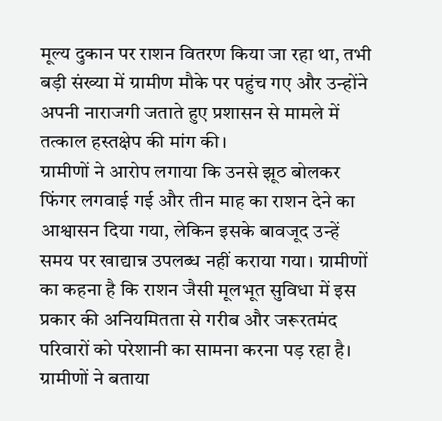मूल्य दुकान पर राशन वितरण किया जा रहा था, तभी बड़ी संख्या में ग्रामीण मौके पर पहुंच गए और उन्होंने अपनी नाराजगी जताते हुए प्रशासन से मामले में तत्काल हस्तक्षेप की मांग की।
ग्रामीणों ने आरोप लगाया कि उनसे झूठ बोलकर फिंगर लगवाई गई और तीन माह का राशन देने का आश्वासन दिया गया, लेकिन इसके बावजूद उन्हें समय पर खाद्यान्न उपलब्ध नहीं कराया गया। ग्रामीणों का कहना है कि राशन जैसी मूलभूत सुविधा में इस प्रकार की अनियमितता से गरीब और जरूरतमंद परिवारों को परेशानी का सामना करना पड़ रहा है।
ग्रामीणों ने बताया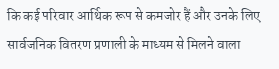कि कई परिवार आर्थिक रूप से कमजोर हैं और उनके लिए सार्वजनिक वितरण प्रणाली के माध्यम से मिलने वाला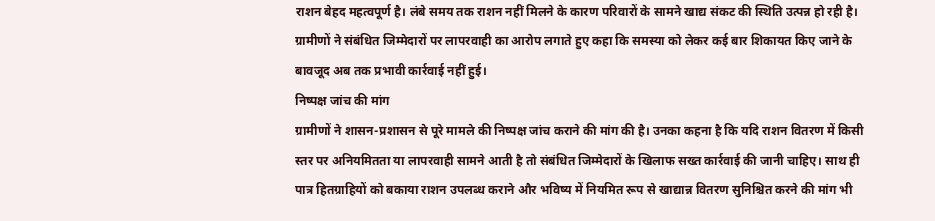राशन बेहद महत्वपूर्ण है। लंबे समय तक राशन नहीं मिलने के कारण परिवारों के सामने खाद्य संकट की स्थिति उत्पन्न हो रही है। ग्रामीणों ने संबंधित जिम्मेदारों पर लापरवाही का आरोप लगाते हुए कहा कि समस्या को लेकर कई बार शिकायत किए जाने के बावजूद अब तक प्रभावी कार्रवाई नहीं हुई।
निष्पक्ष जांच की मांग
ग्रामीणों ने शासन-प्रशासन से पूरे मामले की निष्पक्ष जांच कराने की मांग की है। उनका कहना है कि यदि राशन वितरण में किसी स्तर पर अनियमितता या लापरवाही सामने आती है तो संबंधित जिम्मेदारों के खिलाफ सख्त कार्रवाई की जानी चाहिए। साथ ही पात्र हितग्राहियों को बकाया राशन उपलब्ध कराने और भविष्य में नियमित रूप से खाद्यान्न वितरण सुनिश्चित करने की मांग भी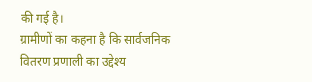की गई है।
ग्रामीणों का कहना है कि सार्वजनिक वितरण प्रणाली का उद्देश्य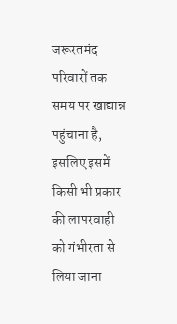जरूरतमंद परिवारों तक समय पर खाद्यान्न पहुंचाना है, इसलिए इसमें किसी भी प्रकार की लापरवाही को गंभीरता से लिया जाना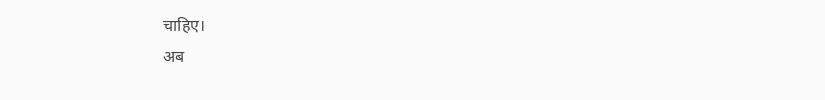चाहिए।
अब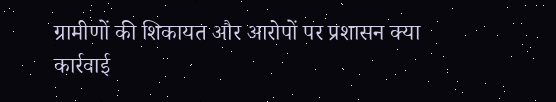ग्रामीणों की शिकायत और आरोपों पर प्रशासन क्या कार्रवाई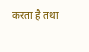करता है तथा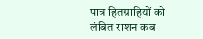पात्र हितग्राहियों को लंबित राशन कब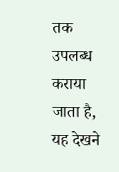तक उपलब्ध कराया जाता है, यह देखने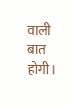वाली बात होगी।